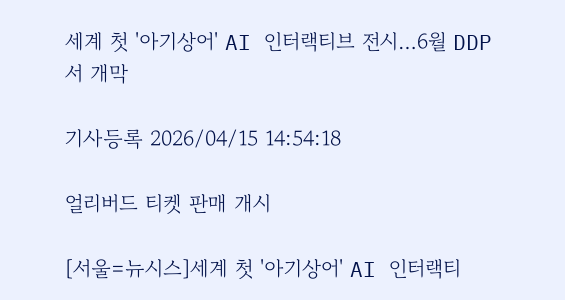세계 첫 '아기상어' AI 인터랙티브 전시…6월 DDP서 개막

기사등록 2026/04/15 14:54:18

얼리버드 티켓 판매 개시

[서울=뉴시스]세계 첫 '아기상어' AI 인터랙티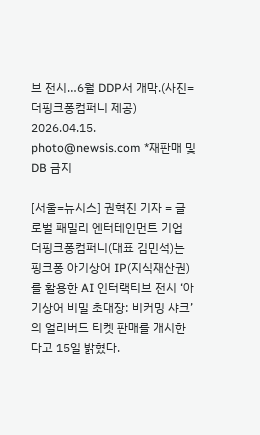브 전시…6월 DDP서 개막.(사진=더핑크퐁컴퍼니 제공) 2026.04.15. photo@newsis.com *재판매 및 DB 금지

[서울=뉴시스] 권혁진 기자 = 글로벌 패밀리 엔터테인먼트 기업 더핑크퐁컴퍼니(대표 김민석)는 핑크퐁 아기상어 IP(지식재산권)를 활용한 AI 인터랙티브 전시 ‘아기상어 비밀 초대장: 비커밍 샤크’의 얼리버드 티켓 판매를 개시한다고 15일 밝혔다.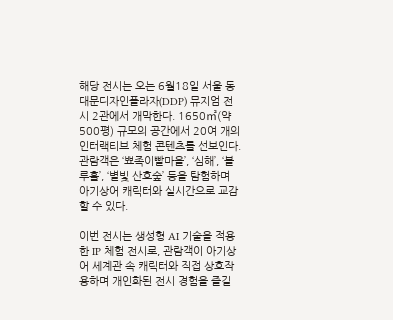해당 전시는 오는 6월18일 서울 동대문디자인플라자(DDP) 뮤지엄 전시 2관에서 개막한다. 1650㎡(약 500평) 규모의 공간에서 20여 개의 인터랙티브 체험 콘텐츠를 선보인다. 관람객은 ‘뾰족이빨마을’, ‘심해’, ‘블루홀’, ‘별빛 산호숲’ 등을 탐험하며 아기상어 캐릭터와 실시간으로 교감할 수 있다.

이번 전시는 생성형 AI 기술을 적용한 IP 체험 전시로, 관람객이 아기상어 세계관 속 캐릭터와 직접 상호작용하며 개인화된 전시 경험을 즐길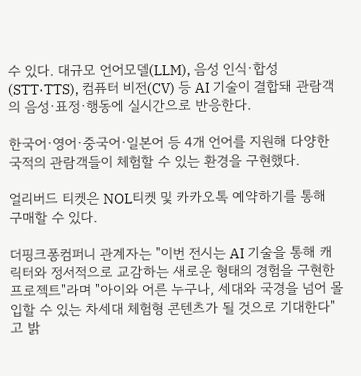수 있다. 대규모 언어모델(LLM), 음성 인식·합성(STT·TTS), 컴퓨터 비전(CV) 등 AI 기술이 결합돼 관람객의 음성·표정·행동에 실시간으로 반응한다.

한국어·영어·중국어·일본어 등 4개 언어를 지원해 다양한 국적의 관람객들이 체험할 수 있는 환경을 구현했다.

얼리버드 티켓은 NOL티켓 및 카카오톡 예약하기를 통해 구매할 수 있다.

더핑크퐁컴퍼니 관계자는 "이번 전시는 AI 기술을 통해 캐릭터와 정서적으로 교감하는 새로운 형태의 경험을 구현한 프로젝트"라며 "아이와 어른 누구나, 세대와 국경을 넘어 몰입할 수 있는 차세대 체험형 콘텐츠가 될 것으로 기대한다"고 밝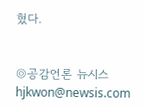혔다.


◎공감언론 뉴시스 hjkwon@newsis.com